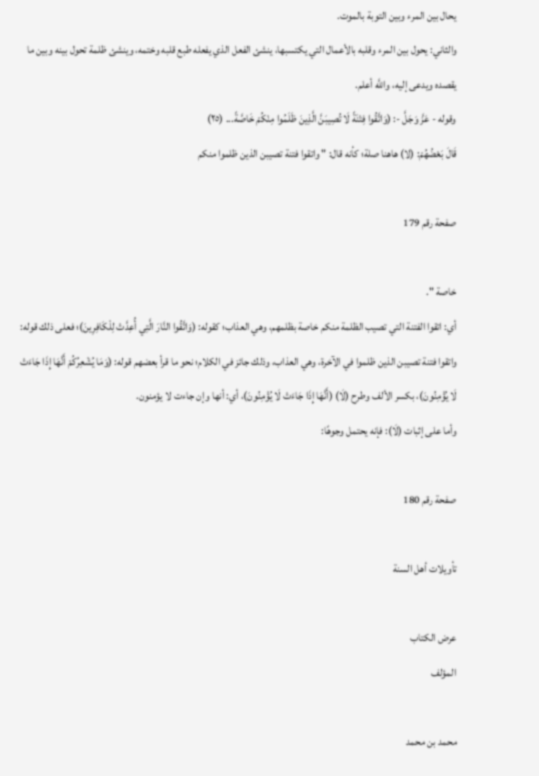يحال بين المرء وبين التوبة بالموت.
والثاني: يحول بين المرء وقلبه بالأعمال التي يكتسبها، ينشئ الفعل الذي يفعله طبع قلبه وختمه، وينشئ ظلمة تحول بينه وبين ما يقصده ويدعى إليه، واللَّه أعلم.
وقوله - عَزَّ وَجَلَّ -: (وَاتَّقُوا فِتْنَةً لَا تُصِيبَنَّ الَّذِينَ ظَلَمُوا مِنْكُمْ خَاصَّةً... (٢٥)
قَالَ بَعْضُهُمْ: (لا) هاهنا صلة؛ كأنه قال: " واتقوا فتنة تصيبن الذين ظلموا منكم

صفحة رقم 179

خاصة ".
أي: اتقوا الفتنة التي تصيب الظلمة منكم خاصة بظلمهم، وهي العذاب؛ كقوله: (وَاتَّقُوا النَّارَ الَّتِي أُعِدَّتْ لِلْكَافِرِينَ)؛ فعلى ذلك قوله: واتقوا فتنة تصيبن الذين ظلموا في الآخرة، وهي العذاب، وذلك جائز في الكلام؛ نحو ما قرأ بعضهم قوله: (وَمَا يُشْعِرُكُمْ أَنَّهَا إِذَا جَاءَتْ لَا يُؤْمِنُونَ)، بكسر الألف وطرح (لَا) (أَنَّهَا إِذَا جَاءَتْ لَا يُؤْمِنُونَ)، أي: أنها وإن جاءت لا يؤمنون.
وأما على إثبات (لَا): فإنه يحتمل وجوهًا:

صفحة رقم 180

تأويلات أهل السنة

عرض الكتاب
المؤلف

محمد بن محمد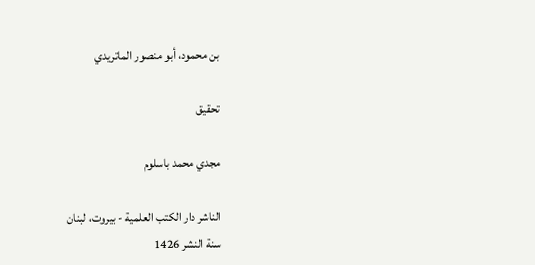بن محمود، أبو منصور الماتريدي

تحقيق

مجدي محمد باسلوم

الناشر دار الكتب العلمية - بيروت، لبنان
سنة النشر 1426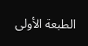الطبعة الأولى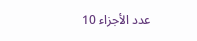عدد الأجزاء 10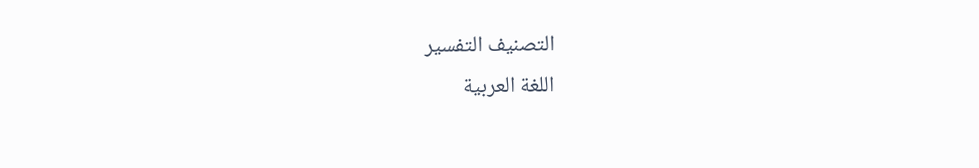التصنيف التفسير
اللغة العربية